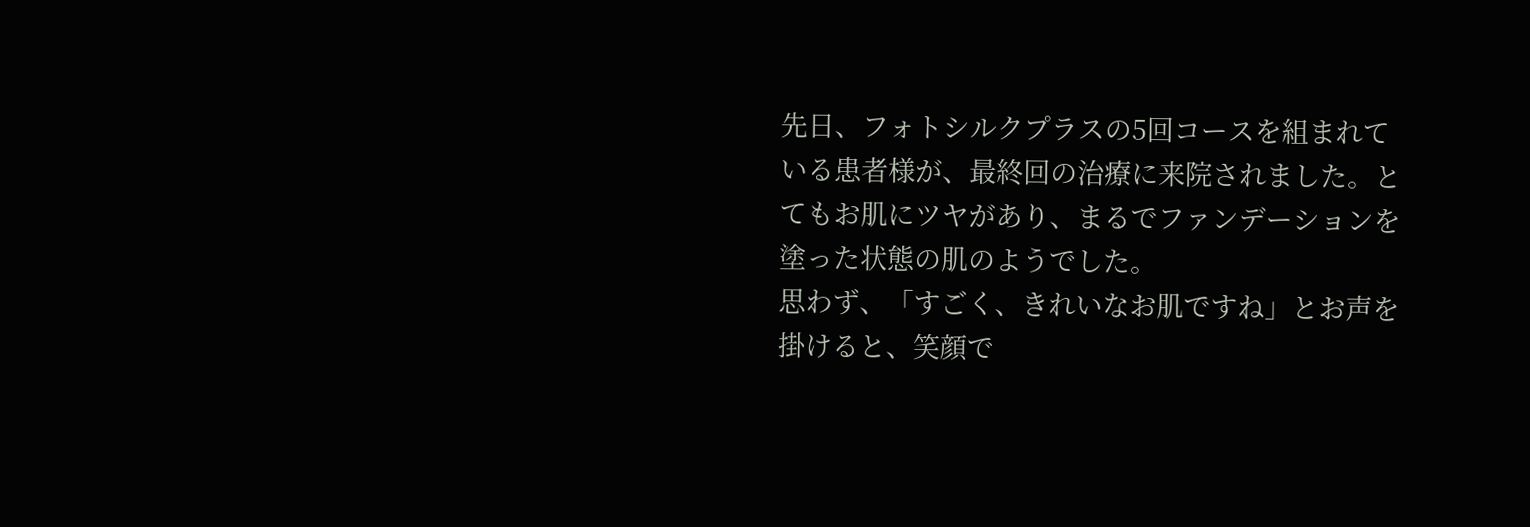先日、フォトシルクプラスの5回コースを組まれている患者様が、最終回の治療に来院されました。とてもお肌にツヤがあり、まるでファンデーションを塗った状態の肌のようでした。
思わず、「すごく、きれいなお肌ですね」とお声を掛けると、笑顔で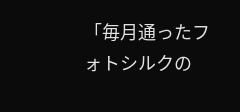「毎月通ったフォトシルクの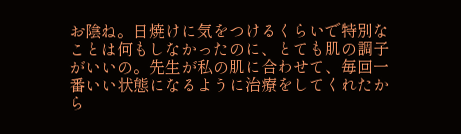お陰ね。日焼けに気をつけるくらいで特別なことは何もしなかったのに、とても肌の調子がいいの。先生が私の肌に合わせて、毎回一番いい状態になるように治療をしてくれたから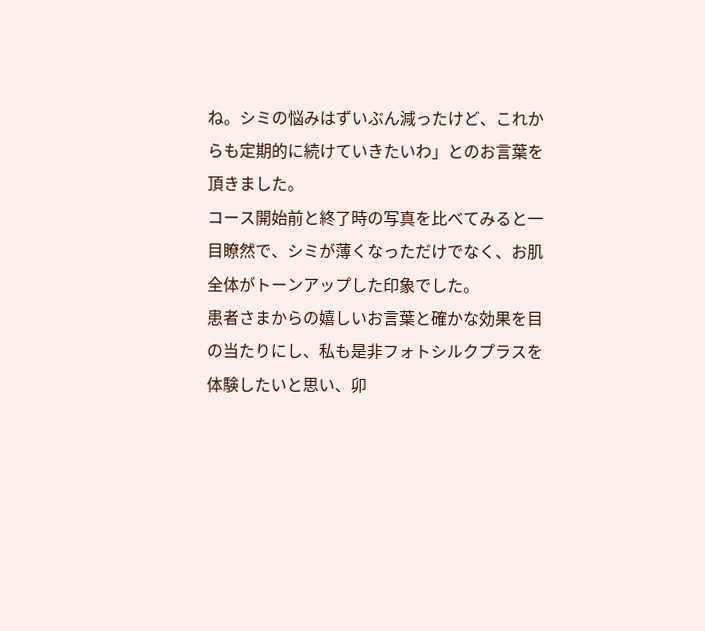ね。シミの悩みはずいぶん減ったけど、これからも定期的に続けていきたいわ」とのお言葉を頂きました。
コース開始前と終了時の写真を比べてみると一目瞭然で、シミが薄くなっただけでなく、お肌全体がトーンアップした印象でした。
患者さまからの嬉しいお言葉と確かな効果を目の当たりにし、私も是非フォトシルクプラスを体験したいと思い、卯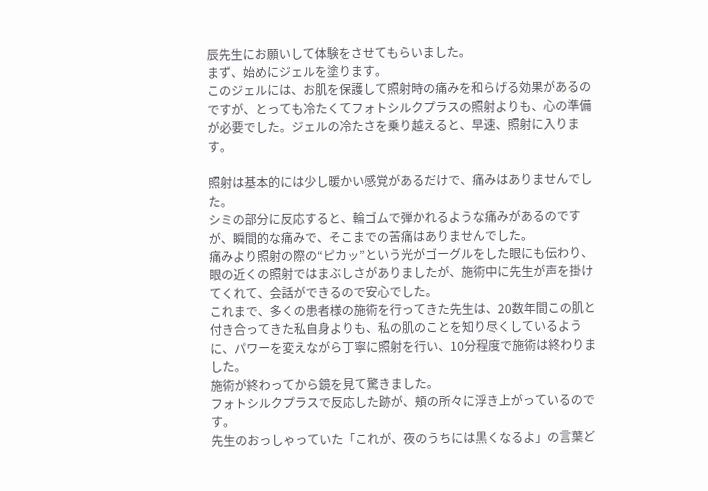辰先生にお願いして体験をさせてもらいました。
まず、始めにジェルを塗ります。
このジェルには、お肌を保護して照射時の痛みを和らげる効果があるのですが、とっても冷たくてフォトシルクプラスの照射よりも、心の準備が必要でした。ジェルの冷たさを乗り越えると、早速、照射に入ります。

照射は基本的には少し暖かい感覚があるだけで、痛みはありませんでした。
シミの部分に反応すると、輪ゴムで弾かれるような痛みがあるのですが、瞬間的な痛みで、そこまでの苦痛はありませんでした。
痛みより照射の際の“ピカッ”という光がゴーグルをした眼にも伝わり、眼の近くの照射ではまぶしさがありましたが、施術中に先生が声を掛けてくれて、会話ができるので安心でした。
これまで、多くの患者様の施術を行ってきた先生は、20数年間この肌と付き合ってきた私自身よりも、私の肌のことを知り尽くしているように、パワーを変えながら丁寧に照射を行い、10分程度で施術は終わりました。
施術が終わってから鏡を見て驚きました。
フォトシルクプラスで反応した跡が、頬の所々に浮き上がっているのです。
先生のおっしゃっていた「これが、夜のうちには黒くなるよ」の言葉ど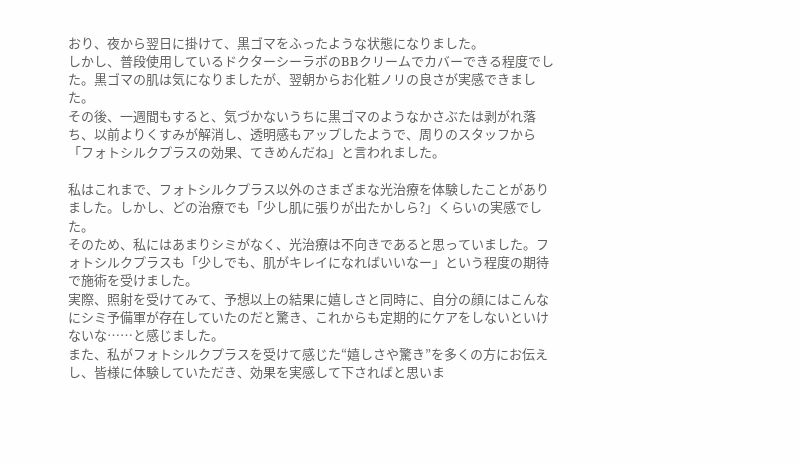おり、夜から翌日に掛けて、黒ゴマをふったような状態になりました。
しかし、普段使用しているドクターシーラボのBBクリームでカバーできる程度でした。黒ゴマの肌は気になりましたが、翌朝からお化粧ノリの良さが実感できました。
その後、一週間もすると、気づかないうちに黒ゴマのようなかさぶたは剥がれ落ち、以前よりくすみが解消し、透明感もアップしたようで、周りのスタッフから「フォトシルクプラスの効果、てきめんだね」と言われました。

私はこれまで、フォトシルクプラス以外のさまざまな光治療を体験したことがありました。しかし、どの治療でも「少し肌に張りが出たかしら?」くらいの実感でした。
そのため、私にはあまりシミがなく、光治療は不向きであると思っていました。フォトシルクプラスも「少しでも、肌がキレイになればいいなー」という程度の期待で施術を受けました。
実際、照射を受けてみて、予想以上の結果に嬉しさと同時に、自分の顔にはこんなにシミ予備軍が存在していたのだと驚き、これからも定期的にケアをしないといけないな……と感じました。
また、私がフォトシルクプラスを受けて感じた“嬉しさや驚き”を多くの方にお伝えし、皆様に体験していただき、効果を実感して下さればと思いま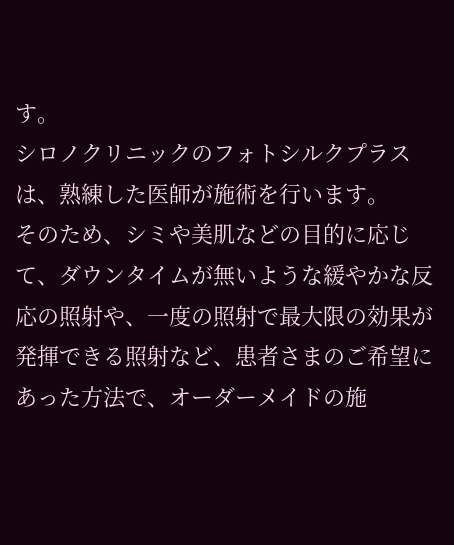す。
シロノクリニックのフォトシルクプラスは、熟練した医師が施術を行います。
そのため、シミや美肌などの目的に応じて、ダウンタイムが無いような緩やかな反応の照射や、一度の照射で最大限の効果が発揮できる照射など、患者さまのご希望にあった方法で、オーダーメイドの施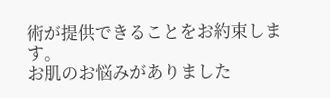術が提供できることをお約束します。
お肌のお悩みがありました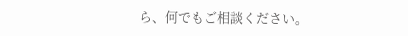ら、何でもご相談ください。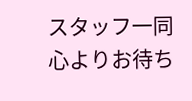スタッフ一同心よりお待ち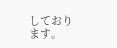しております。